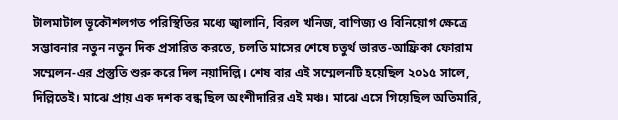টালমাটাল ভূকৌশলগত পরিস্থিতির মধ্যে জ্বালানি, বিরল খনিজ, বাণিজ্য ও বিনিয়োগ ক্ষেত্রে সম্ভাবনার নতুন নতুন দিক প্রসারিত করতে, চলতি মাসের শেষে চতুর্থ ভারত-আফ্রিকা ফোরাম সম্মেলন-এর প্রস্তুতি শুরু করে দিল নয়াদিল্লি। শেষ বার এই সম্মেলনটি হয়েছিল ২০১৫ সালে, দিল্লিতেই। মাঝে প্রায় এক দশক বন্ধ ছিল অংশীদারির এই মঞ্চ। মাঝে এসে গিয়েছিল অতিমারি,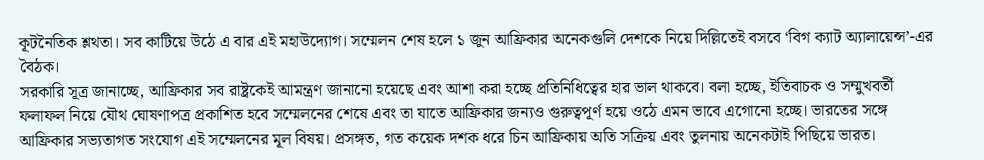কূটনৈতিক শ্লথতা। সব কাটিয়ে উঠে এ বার এই মহাউদ্যোগ। সম্মেলন শেষ হলে ১ জুন আফ্রিকার অনেকগুলি দেশকে নিয়ে দিল্লিতেই বসবে ‘বিগ ক্যাট অ্যালায়েন্স’-এর বৈঠক।
সরকারি সূত্র জানাচ্ছে, আফ্রিকার সব রাষ্ট্রকেই আমন্ত্রণ জানানো হয়েছে এবং আশা করা হচ্ছে প্রতিনিধিত্বের হার ভাল থাকবে। বলা হচ্ছে, ইতিবাচক ও সম্মুখবর্তী ফলাফল নিয়ে যৌথ ঘোষণাপত্র প্রকাশিত হবে সম্মেলনের শেষে এবং তা যাতে আফ্রিকার জন্যও গুরুত্বপূর্ণ হয়ে ওঠে এমন ভাবে এগোনো হচ্ছে। ভারতের সঙ্গে আফ্রিকার সভ্যতাগত সংযোগ এই সম্মেলনের মূল বিষয়। প্রসঙ্গত, গত কয়েক দশক ধরে চিন আফ্রিকায় অতি সক্রিয় এবং তুলনায় অনেকটাই পিছিয়ে ভারত।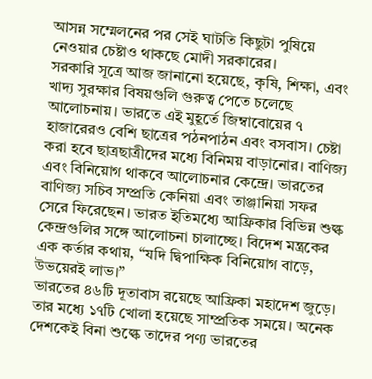আসন্ন সম্মেলনের পর সেই ঘাটতি কিছুটা পুষিয়ে নেওয়ার চেষ্টাও থাকছে মোদী সরকারের।
সরকারি সূত্রে আজ জানানো হয়েছে, কৃষি, শিক্ষা, এবং খাদ্য সুরক্ষার বিষয়গুলি গুরুত্ব পেতে চলেছে আলোচনায়। ভারতে এই মুহূর্তে জিম্বাবোয়ের ৭ হাজারেরও বেশি ছাত্রের পঠনপাঠন এবং বসবাস। চেষ্টা করা হবে ছাত্রছাত্রীদের মধ্যে বিনিময় বাড়ানোর। বাণিজ্য এবং বিনিয়োগ থাকবে আলোচনার কেন্দ্রে। ভারতের বাণিজ্য সচিব সম্প্রতি কেনিয়া এবং তাঞ্জানিয়া সফর সেরে ফিরেছেন। ভারত ইতিমধ্যে আফ্রিকার বিভিন্ন শুল্ক কেন্দ্রগুলির সঙ্গে আলোচনা চালাচ্ছে। বিদেশ মন্ত্রকের এক কর্তার কথায়, “যদি দ্বিপাক্ষিক বিনিয়োগ বাড়ে, উভয়েরই লাভ।”
ভারতের ৪৬টি দূতাবাস রয়েছে আফ্রিকা মহাদেশ জুড়ে। তার মধ্যে ১৭টি খোলা হয়েছে সাম্প্রতিক সময়ে। অনেক দেশকেই বিনা শুল্কে তাদের পণ্য ভারতের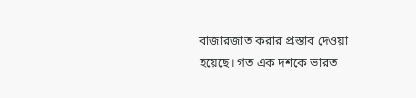বাজারজাত করার প্রস্তাব দেওয়া হয়েছে। গত এক দশকে ভারত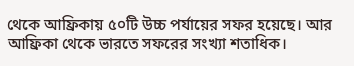থেকে আফ্রিকায় ৫০টি উচ্চ পর্যায়ের সফর হয়েছে। আর আফ্রিকা থেকে ভারতে সফরের সংখ্যা শতাধিক।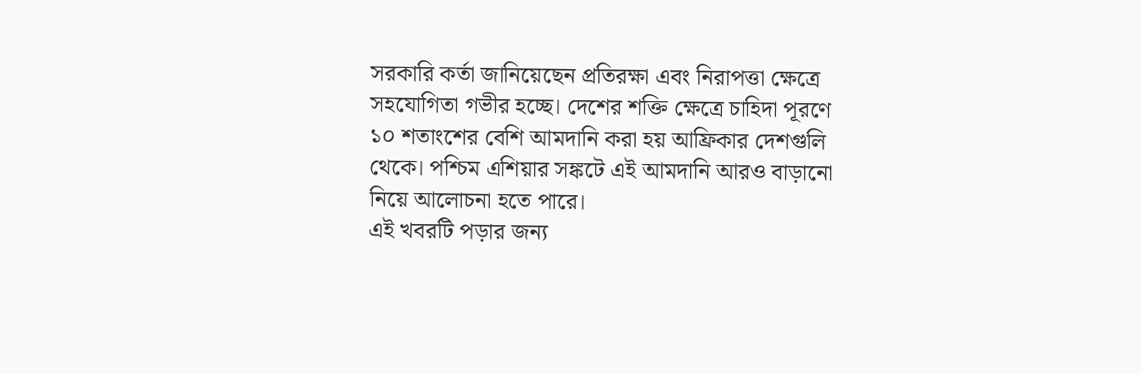সরকারি কর্তা জানিয়েছেন প্রতিরক্ষা এবং নিরাপত্তা ক্ষেত্রে সহযোগিতা গভীর হচ্ছে। দেশের শক্তি ক্ষেত্রে চাহিদা পূরণে ১০ শতাংশের বেশি আমদানি করা হয় আফ্রিকার দেশগুলি থেকে। পশ্চিম এশিয়ার সঙ্কটে এই আমদানি আরও বাড়ানো নিয়ে আলোচনা হতে পারে।
এই খবরটি পড়ার জন্য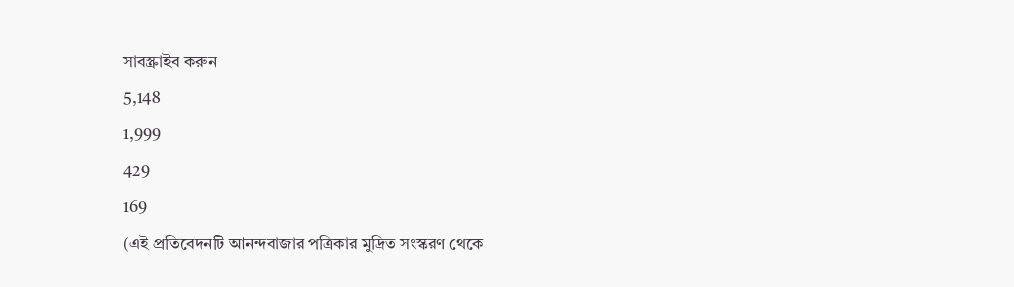সাবস্ক্রাইব করুন
5,148
1,999
429
169
(এই প্রতিবেদনটি আনন্দবাজার পত্রিকার মুদ্রিত সংস্করণ থেকে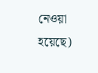নেওয়া হয়েছে)